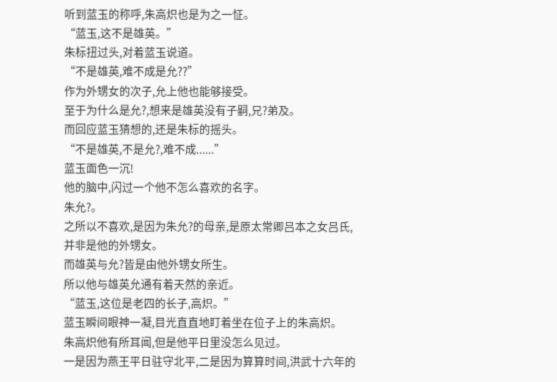听到蓝玉的称呼,朱高炽也是为之一怔。
“蓝玉,这不是雄英。”
朱标扭过头,对着蓝玉说道。
“不是雄英,难不成是允??”
作为外甥女的次子,允上他也能够接受。
至于为什么是允?,想来是雄英没有子嗣,兄?弟及。
而回应蓝玉猜想的,还是朱标的摇头。
“不是雄英,不是允?,难不成......”
蓝玉面色一沉!
他的脑中,闪过一个他不怎么喜欢的名字。
朱允?。
之所以不喜欢,是因为朱允?的母亲,是原太常卿吕本之女吕氏,并非是他的外甥女。
而雄英与允?皆是由他外甥女所生。
所以他与雄英允通有着天然的亲近。
“蓝玉,这位是老四的长子,高炽。”
蓝玉瞬间眼神一凝,目光直直地盯着坐在位子上的朱高炽。
朱高炽他有所耳闻,但是他平日里没怎么见过。
一是因为燕王平日驻守北平,二是因为算算时间,洪武十六年的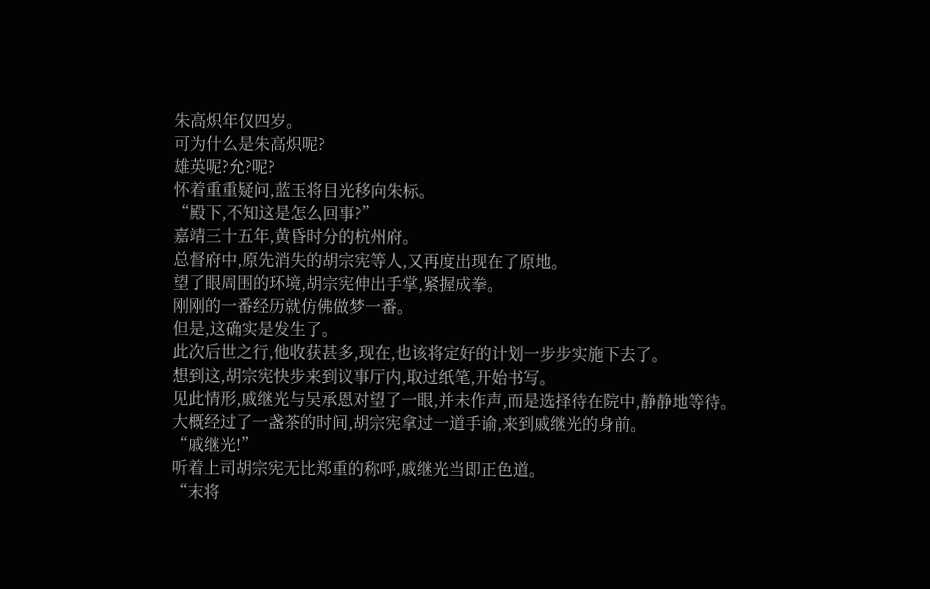朱高炽年仅四岁。
可为什么是朱高炽呢?
雄英呢?允?呢?
怀着重重疑问,蓝玉将目光移向朱标。
“殿下,不知这是怎么回事?”
嘉靖三十五年,黄昏时分的杭州府。
总督府中,原先消失的胡宗宪等人,又再度出现在了原地。
望了眼周围的环境,胡宗宪伸出手掌,紧握成拳。
刚刚的一番经历就仿佛做梦一番。
但是,这确实是发生了。
此次后世之行,他收获甚多,现在,也该将定好的计划一步步实施下去了。
想到这,胡宗宪快步来到议事厅内,取过纸笔,开始书写。
见此情形,戚继光与吴承恩对望了一眼,并未作声,而是选择待在院中,静静地等待。
大概经过了一盏茶的时间,胡宗宪拿过一道手谕,来到戚继光的身前。
“戚继光!”
听着上司胡宗宪无比郑重的称呼,戚继光当即正色道。
“末将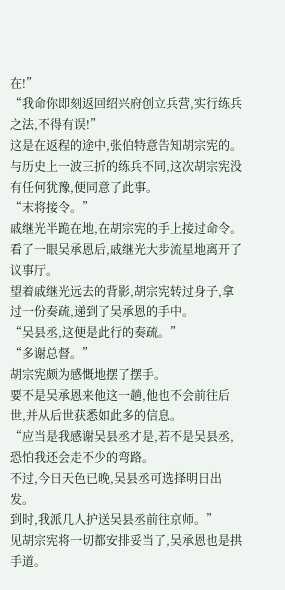在!”
“我命你即刻返回绍兴府创立兵营,实行练兵之法,不得有误!”
这是在返程的途中,张伯特意告知胡宗宪的。
与历史上一波三折的练兵不同,这次胡宗宪没有任何犹豫,便同意了此事。
“末将接令。”
戚继光半跪在地,在胡宗宪的手上接过命令。
看了一眼吴承恩后,戚继光大步流星地离开了议事厅。
望着戚继光远去的背影,胡宗宪转过身子,拿过一份奏疏,递到了吴承恩的手中。
“吴县丞,这便是此行的奏疏。”
“多谢总督。”
胡宗宪颇为感慨地摆了摆手。
要不是吴承恩来他这一趟,他也不会前往后世,并从后世获悉如此多的信息。
“应当是我感谢吴县丞才是,若不是吴县丞,恐怕我还会走不少的弯路。
不过,今日天色已晚,吴县丞可选择明日出发。
到时,我派几人护送吴县丞前往京师。”
见胡宗宪将一切都安排妥当了,吴承恩也是拱手道。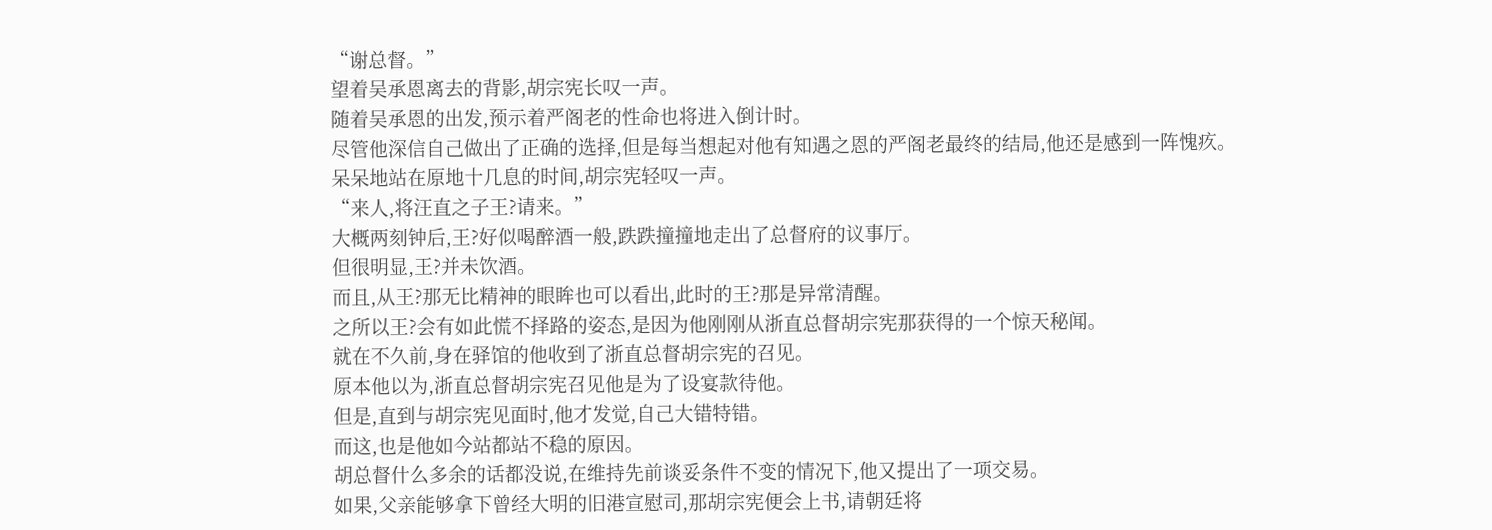“谢总督。”
望着吴承恩离去的背影,胡宗宪长叹一声。
随着吴承恩的出发,预示着严阁老的性命也将进入倒计时。
尽管他深信自己做出了正确的选择,但是每当想起对他有知遇之恩的严阁老最终的结局,他还是感到一阵愧疚。
呆呆地站在原地十几息的时间,胡宗宪轻叹一声。
“来人,将汪直之子王?请来。”
大概两刻钟后,王?好似喝醉酒一般,跌跌撞撞地走出了总督府的议事厅。
但很明显,王?并未饮酒。
而且,从王?那无比精神的眼眸也可以看出,此时的王?那是异常清醒。
之所以王?会有如此慌不择路的姿态,是因为他刚刚从浙直总督胡宗宪那获得的一个惊天秘闻。
就在不久前,身在驿馆的他收到了浙直总督胡宗宪的召见。
原本他以为,浙直总督胡宗宪召见他是为了设宴款待他。
但是,直到与胡宗宪见面时,他才发觉,自己大错特错。
而这,也是他如今站都站不稳的原因。
胡总督什么多余的话都没说,在维持先前谈妥条件不变的情况下,他又提出了一项交易。
如果,父亲能够拿下曾经大明的旧港宣慰司,那胡宗宪便会上书,请朝廷将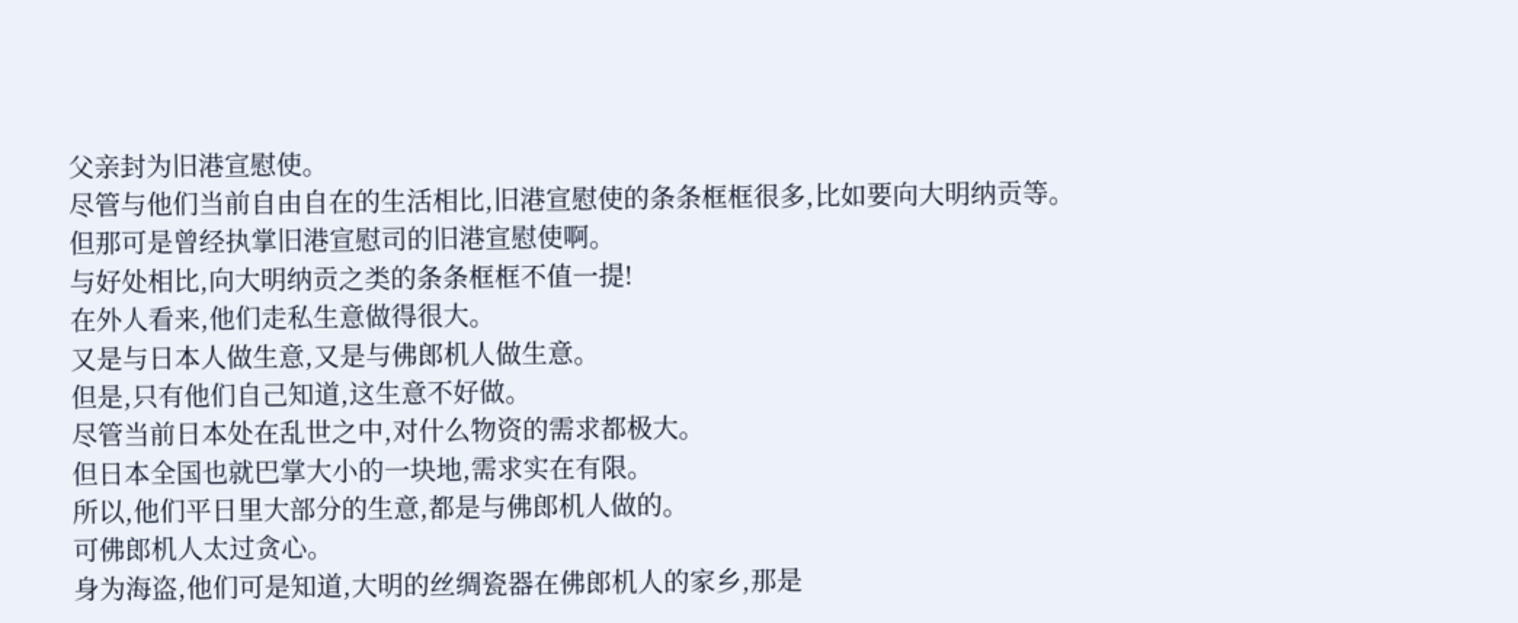父亲封为旧港宣慰使。
尽管与他们当前自由自在的生活相比,旧港宣慰使的条条框框很多,比如要向大明纳贡等。
但那可是曾经执掌旧港宣慰司的旧港宣慰使啊。
与好处相比,向大明纳贡之类的条条框框不值一提!
在外人看来,他们走私生意做得很大。
又是与日本人做生意,又是与佛郎机人做生意。
但是,只有他们自己知道,这生意不好做。
尽管当前日本处在乱世之中,对什么物资的需求都极大。
但日本全国也就巴掌大小的一块地,需求实在有限。
所以,他们平日里大部分的生意,都是与佛郎机人做的。
可佛郎机人太过贪心。
身为海盗,他们可是知道,大明的丝绸瓷器在佛郎机人的家乡,那是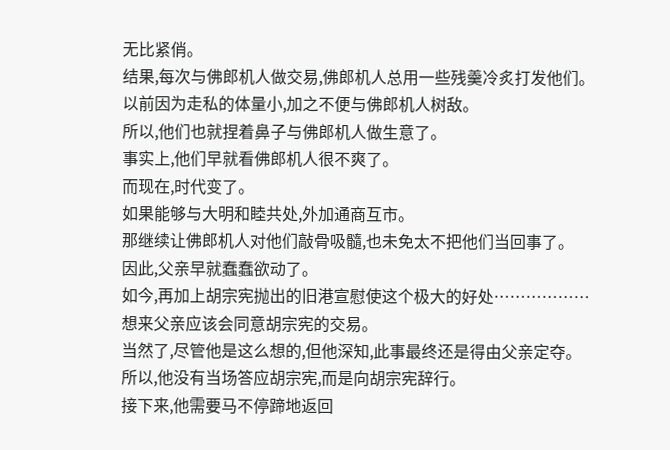无比紧俏。
结果,每次与佛郎机人做交易,佛郎机人总用一些残羹冷炙打发他们。
以前因为走私的体量小,加之不便与佛郎机人树敌。
所以,他们也就捏着鼻子与佛郎机人做生意了。
事实上,他们早就看佛郎机人很不爽了。
而现在,时代变了。
如果能够与大明和睦共处,外加通商互市。
那继续让佛郎机人对他们敲骨吸髓,也未免太不把他们当回事了。
因此,父亲早就蠢蠢欲动了。
如今,再加上胡宗宪抛出的旧港宣慰使这个极大的好处………………
想来父亲应该会同意胡宗宪的交易。
当然了,尽管他是这么想的,但他深知,此事最终还是得由父亲定夺。
所以,他没有当场答应胡宗宪,而是向胡宗宪辞行。
接下来,他需要马不停蹄地返回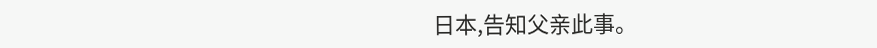日本,告知父亲此事。